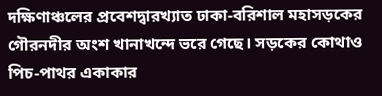দক্ষিণাঞ্চলের প্রবেশদ্বারখ্যাত ঢাকা-বরিশাল মহাসড়কের গৌরনদীর অংশ খানাখন্দে ভরে গেছে। সড়কের কোথাও পিচ-পাথর একাকার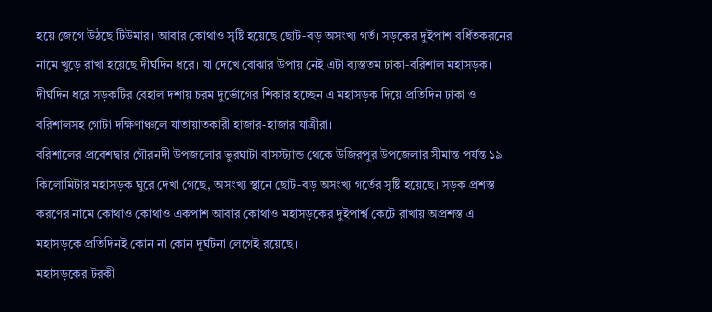হয়ে জেগে উঠছে টিউমার। আবার কোথাও সৃষ্টি হয়েছে ছোট-বড় অসংখ্য গর্ত। সড়কের দুইপাশ বর্ধিতকরনের নামে খুড়ে রাখা হয়েছে দীর্ঘদিন ধরে। যা দেখে বোঝার উপায় নেই এটা ব্যস্ততম ঢাকা-বরিশাল মহাসড়ক।
দীর্ঘদিন ধরে সড়কটির বেহাল দশায় চরম দুর্ভোগের শিকার হচ্ছেন এ মহাসড়ক দিয়ে প্রতিদিন ঢাকা ও বরিশালসহ গোটা দক্ষিণাঞ্চলে যাতায়াতকারী হাজার-হাজার যাত্রীরা।
বরিশালের প্রবেশদ্বার গৌরনদী উপজলোর ভুরঘাটা বাসস্ট্যান্ড থেকে উজিরপুর উপজেলার সীমান্ত পর্যন্ত ১৯ কিলোমিটার মহাসড়ক ঘুরে দেখা গেছে, অসংখ্য স্থানে ছোট-বড় অসংখ্য গর্তের সৃষ্টি হয়েছে। সড়ক প্রশস্ত করণের নামে কোথাও কোথাও একপাশ আবার কোথাও মহাসড়কের দুইপার্শ্ব কেটে রাখায় অপ্রশস্ত এ মহাসড়কে প্রতিদিনই কোন না কোন দূর্ঘটনা লেগেই রয়েছে।
মহাসড়কের টরকী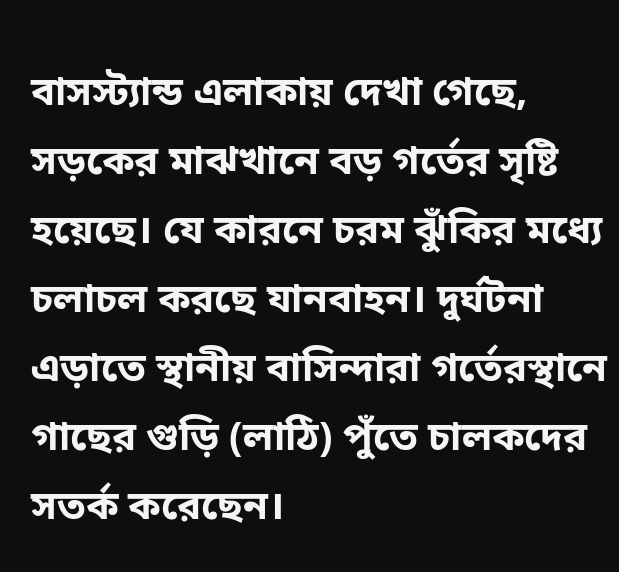বাসস্ট্যান্ড এলাকায় দেখা গেছে, সড়কের মাঝখানে বড় গর্তের সৃষ্টি হয়েছে। যে কারনে চরম ঝুঁকির মধ্যে চলাচল করছে যানবাহন। দুর্ঘটনা এড়াতে স্থানীয় বাসিন্দারা গর্তেরস্থানে গাছের গুড়ি (লাঠি) পুঁতে চালকদের সতর্ক করেছেন।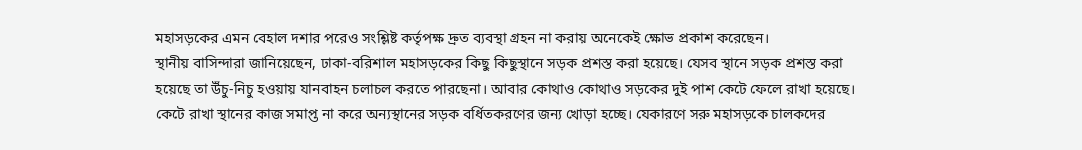মহাসড়কের এমন বেহাল দশার পরেও সংশ্লিষ্ট কর্তৃপক্ষ দ্রুত ব্যবস্থা গ্রহন না করায় অনেকেই ক্ষোভ প্রকাশ করেছেন।
স্থানীয় বাসিন্দারা জানিয়েছেন, ঢাকা-বরিশাল মহাসড়কের কিছু কিছুস্থানে সড়ক প্রশস্ত করা হয়েছে। যেসব স্থানে সড়ক প্রশস্ত করা হয়েছে তা উঁচু-নিচু হওয়ায় যানবাহন চলাচল করতে পারছেনা। আবার কোথাও কোথাও সড়কের দুই পাশ কেটে ফেলে রাখা হয়েছে। কেটে রাখা স্থানের কাজ সমাপ্ত না করে অন্যস্থানের সড়ক বর্ধিতকরণের জন্য খোড়া হচ্ছে। যেকারণে সরু মহাসড়কে চালকদের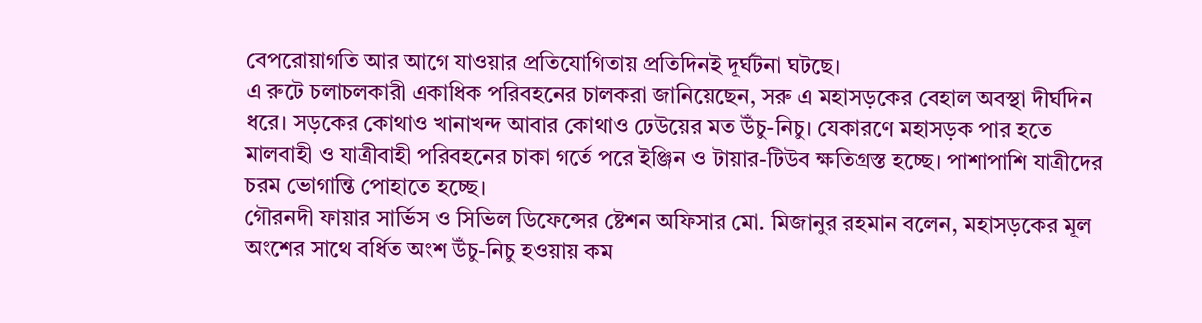বেপরোয়াগতি আর আগে যাওয়ার প্রতিযোগিতায় প্রতিদিনই দূর্ঘটনা ঘটছে।
এ রুটে চলাচলকারী একাধিক পরিবহনের চালকরা জানিয়েছেন, সরু এ মহাসড়কের বেহাল অবস্থা দীর্ঘদিন ধরে। সড়কের কোথাও খানাখন্দ আবার কোথাও ঢেউয়ের মত উঁচু-নিচু। যেকারণে মহাসড়ক পার হতে মালবাহী ও যাত্রীবাহী পরিবহনের চাকা গর্তে পরে ইঞ্জিন ও টায়ার-টিউব ক্ষতিগ্রস্ত হচ্ছে। পাশাপাশি যাত্রীদের চরম ভোগান্তি পোহাতে হচ্ছে।
গৌরনদী ফায়ার সার্ভিস ও সিভিল ডিফেন্সের ষ্টেশন অফিসার মো. মিজানুর রহমান বলেন, মহাসড়কের মূল অংশের সাথে বর্ধিত অংশ উঁচু-নিচু হওয়ায় কম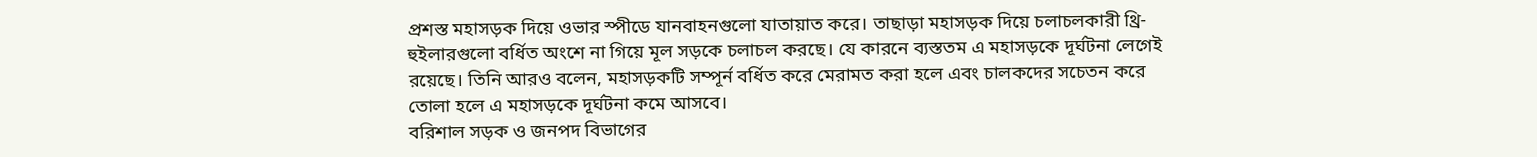প্রশস্ত মহাসড়ক দিয়ে ওভার স্পীডে যানবাহনগুলো যাতায়াত করে। তাছাড়া মহাসড়ক দিয়ে চলাচলকারী থ্রি-হুইলারগুলো বর্ধিত অংশে না গিয়ে মূল সড়কে চলাচল করছে। যে কারনে ব্যস্ততম এ মহাসড়কে দূর্ঘটনা লেগেই রয়েছে। তিনি আরও বলেন, মহাসড়কটি সম্পূর্ন বর্ধিত করে মেরামত করা হলে এবং চালকদের সচেতন করে তোলা হলে এ মহাসড়কে দূর্ঘটনা কমে আসবে।
বরিশাল সড়ক ও জনপদ বিভাগের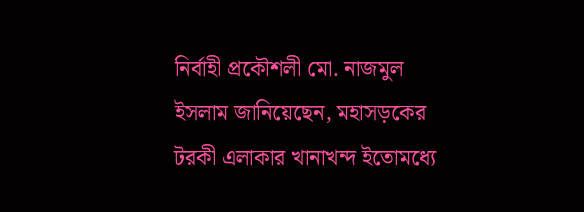নির্বাহী প্রকৌশলী মো. নাজমুল ইসলাম জানিয়েছেন, মহাসড়কের টরকী এলাকার খানাখন্দ ইতোমধ্যে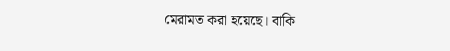মেরামত করা হয়েছে। বাকি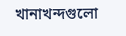খানাখন্দগুলো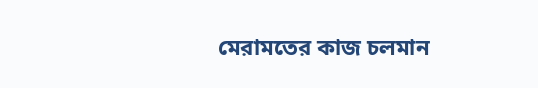মেরামতের কাজ চলমান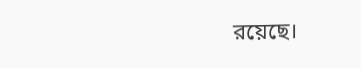রয়েছে।